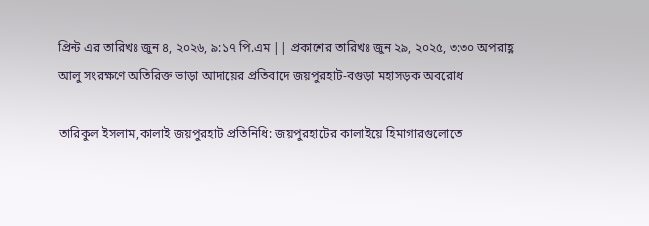প্রিন্ট এর তারিখঃ জুন ৪, ২০২৬, ৯:১৭ পি.এম || প্রকাশের তারিখঃ জুন ২৯, ২০২৫, ৩:৩০ অপরাহ্ণ
আলু সংরক্ষণে অতিরিক্ত ভাড়া আদায়ের প্রতিবাদে জয়পুরহাট-বগুড়া মহাসড়ক অবরোধ

তারিকুল ইসলাম,কালাই জয়পুরহাট প্রতিনিধি: জয়পুরহাটের কালাইয়ে হিমাগারগুলোতে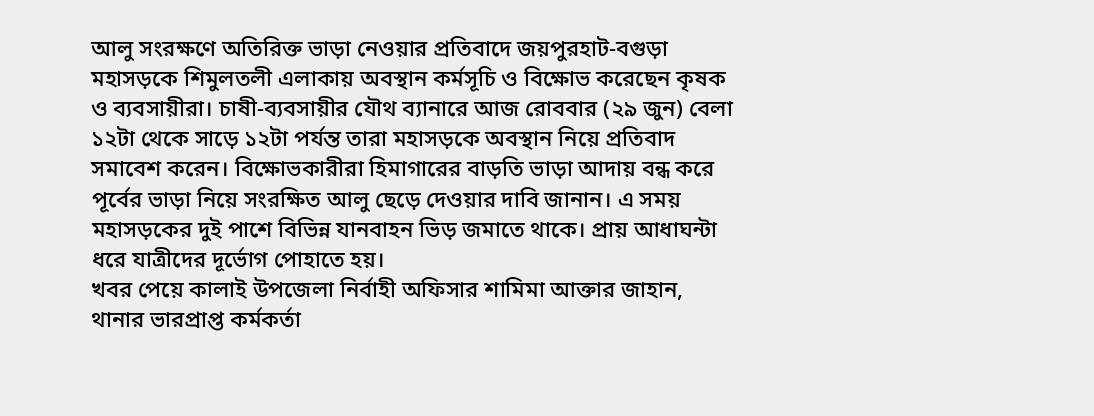আলু সংরক্ষণে অতিরিক্ত ভাড়া নেওয়ার প্রতিবাদে জয়পুরহাট-বগুড়া মহাসড়কে শিমুলতলী এলাকায় অবস্থান কর্মসূচি ও বিক্ষোভ করেছেন কৃষক ও ব্যবসায়ীরা। চাষী-ব্যবসায়ীর যৌথ ব্যানারে আজ রোববার (২৯ জুন) বেলা ১২টা থেকে সাড়ে ১২টা পর্যন্ত তারা মহাসড়কে অবস্থান নিয়ে প্রতিবাদ সমাবেশ করেন। বিক্ষোভকারীরা হিমাগারের বাড়তি ভাড়া আদায় বন্ধ করে পূর্বের ভাড়া নিয়ে সংরক্ষিত আলু ছেড়ে দেওয়ার দাবি জানান। এ সময় মহাসড়কের দুই পাশে বিভিন্ন যানবাহন ভিড় জমাতে থাকে। প্রায় আধাঘন্টা ধরে যাত্রীদের দূর্ভোগ পোহাতে হয়।
খবর পেয়ে কালাই উপজেলা নির্বাহী অফিসার শামিমা আক্তার জাহান, থানার ভারপ্রাপ্ত কর্মকর্তা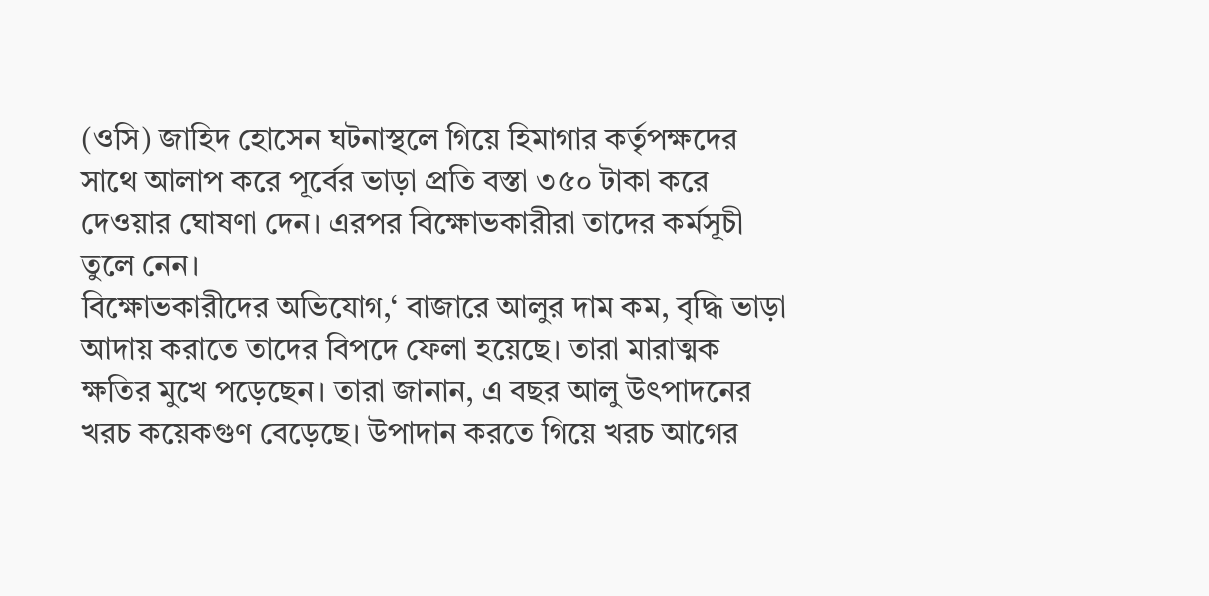(ওসি) জাহিদ হোসেন ঘটনাস্থলে গিয়ে হিমাগার কর্তৃপক্ষদের সাথে আলাপ করে পূর্বের ভাড়া প্রতি বস্তা ৩৫০ টাকা করে দেওয়ার ঘোষণা দেন। এরপর বিক্ষোভকারীরা তাদের কর্মসূচী তুলে নেন।
বিক্ষোভকারীদের অভিযোগ,‘ বাজারে আলুর দাম কম, বৃদ্ধি ভাড়া আদায় করাতে তাদের বিপদে ফেলা হয়েছে। তারা মারাত্মক ক্ষতির মুখে পড়েছেন। তারা জানান, এ বছর আলু উৎপাদনের খরচ কয়েকগুণ বেড়েছে। উপাদান করতে গিয়ে খরচ আগের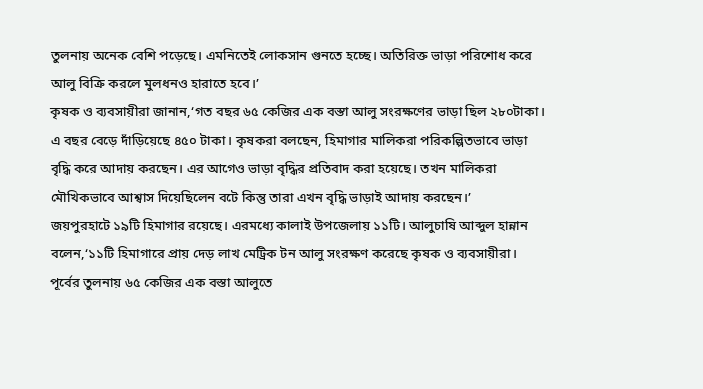তুলনায় অনেক বেশি পড়েছে। এমনিতেই লোকসান গুনতে হচ্ছে। অতিরিক্ত ভাড়া পরিশোধ করে আলু বিক্রি করলে মুলধনও হারাতে হবে।’
কৃষক ও ব্যবসায়ীরা জানান,‘গত বছর ৬৫ কেজির এক বস্তা আলু সংরক্ষণের ভাড়া ছিল ২৮০টাকা। এ বছর বেড়ে দাঁড়িয়েছে ৪৫০ টাকা। কৃষকরা বলছেন, হিমাগার মালিকরা পরিকল্পিতভাবে ভাড়া বৃদ্ধি করে আদায় করছেন। এর আগেও ভাড়া বৃদ্ধির প্রতিবাদ করা হয়েছে। তখন মালিকরা মৌখিকভাবে আশ্বাস দিয়েছিলেন বটে কিন্তু তারা এখন বৃদ্ধি ভাড়াই আদায় করছেন।’
জয়পুরহাটে ১৯টি হিমাগার রয়েছে। এরমধ্যে কালাই উপজেলায় ১১টি। আলুচাষি আব্দুল হান্নান বলেন,‘১১টি হিমাগারে প্রায় দেড় লাখ মেট্রিক টন আলু সংরক্ষণ করেছে কৃষক ও ব্যবসায়ীরা। পূর্বের তুলনায় ৬৫ কেজির এক বস্তা আলুতে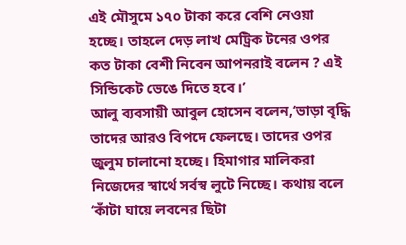এই মৌসুমে ১৭০ টাকা করে বেশি নেওয়া হচ্ছে। তাহলে দেড় লাখ মেট্রিক টনের ওপর কত টাকা বেশী নিবেন আপনরাই বলেন ? এই সিন্ডিকেট ভেঙে দিতে হবে।’
আলু ব্যবসায়ী আবুল হোসেন বলেন,‘ভাড়া বৃদ্ধি তাদের আরও বিপদে ফেলছে। তাদের ওপর জুলুম চালানো হচ্ছে। হিমাগার মালিকরা নিজেদের স্বার্থে সর্বস্ব লুটে নিচ্ছে। কথায় বলে ‘কাঁটা ঘায়ে লবনের ছিটা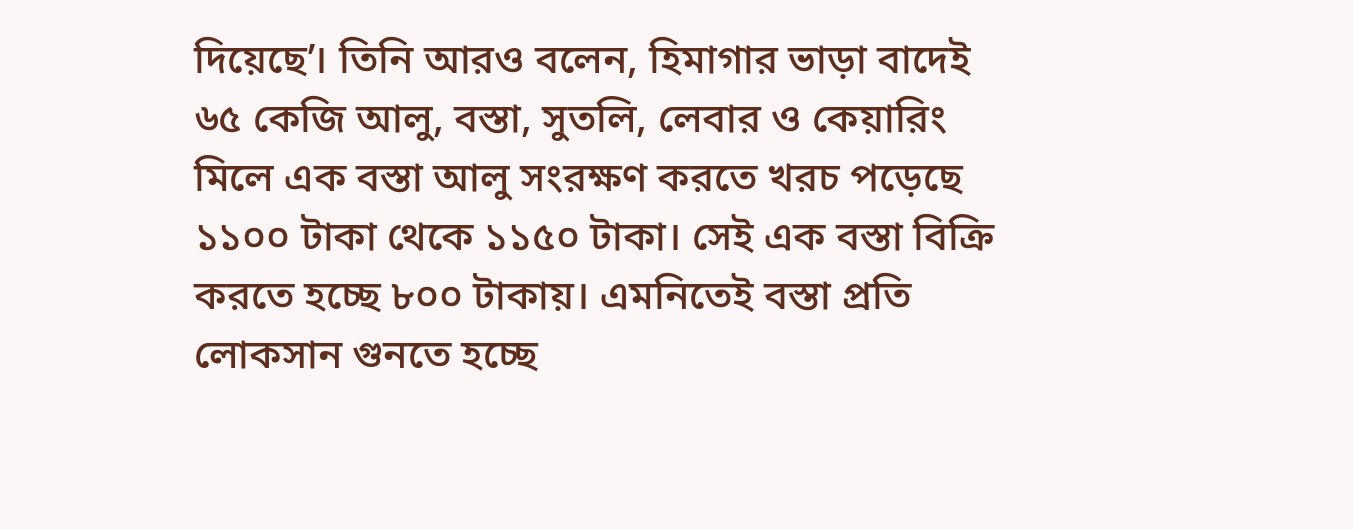দিয়েছে’। তিনি আরও বলেন, হিমাগার ভাড়া বাদেই ৬৫ কেজি আলু, বস্তা, সুতলি, লেবার ও কেয়ারিং মিলে এক বস্তা আলু সংরক্ষণ করতে খরচ পড়েছে ১১০০ টাকা থেকে ১১৫০ টাকা। সেই এক বস্তা বিক্রি করতে হচ্ছে ৮০০ টাকায়। এমনিতেই বস্তা প্রতি লোকসান গুনতে হচ্ছে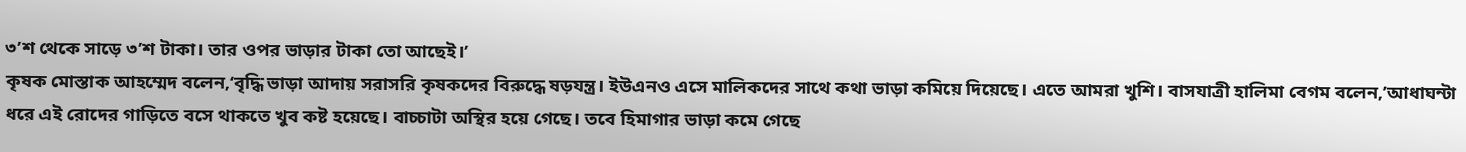৩’শ থেকে সাড়ে ৩’শ টাকা। তার ওপর ভাড়ার টাকা তো আছেই।’
কৃষক মোস্তাক আহম্মেদ বলেন,‘বৃদ্ধি ভাড়া আদায় সরাসরি কৃষকদের বিরুদ্ধে ষড়যন্ত্র। ইউএনও এসে মালিকদের সাথে কথা ভাড়া কমিয়ে দিয়েছে। এতে আমরা খুশি। বাসযাত্রী হালিমা বেগম বলেন,’আধাঘন্টা ধরে এই রোদের গাড়িতে বসে থাকতে খুব কষ্ট হয়েছে। বাচ্চাটা অস্থির হয়ে গেছে। তবে হিমাগার ভাড়া কমে গেছে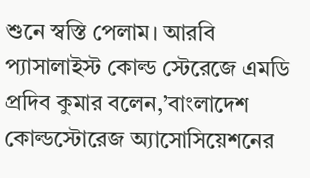শুনে স্বস্তি পেলাম। আরবি প্যাসালাইস্ট কোল্ড স্টেরেজে এমডি প্রদিব কুমার বলেন,’বাংলাদেশ কোল্ডস্টোরেজ অ্যাসোসিয়েশনের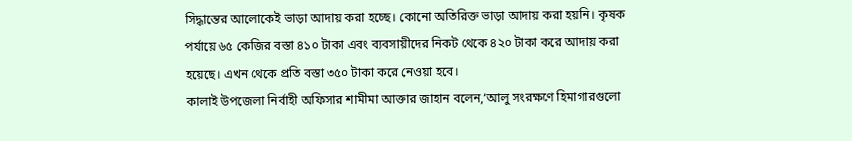সিদ্ধান্তের আলোকেই ভাড়া আদায় করা হচ্ছে। কোনো অতিরিক্ত ভাড়া আদায় করা হয়নি। কৃষক পর্যায়ে ৬৫ কেজির বস্তা ৪১০ টাকা এবং ব্যবসায়ীদের নিকট থেকে ৪২০ টাকা করে আদায় করা হয়েছে। এখন থেকে প্রতি বস্তা ৩৫০ টাকা করে নেওয়া হবে।
কালাই উপজেলা নির্বাহী অফিসার শামীমা আক্তার জাহান বলেন,‘আলু সংরক্ষণে হিমাগারগুলো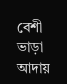বেশী ভাড়া আদায়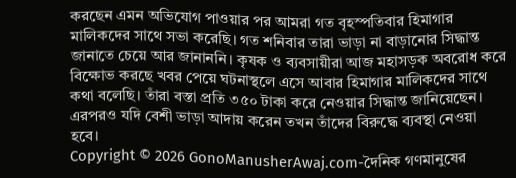করছেন এমন অভিযোগ পাওয়ার পর আমরা গত বৃহস্পতিবার হিমাগার মালিকদের সাথে সভা করেছি। গত শনিবার তারা ভাড়া না বাড়ানোর সিদ্ধান্ত জানাতে চেয়ে আর জানাননি। কৃষক ও ব্যবসায়ীরা আজ মহাসড়ক অবরোধ করে বিক্ষোভ করছে খবর পেয়ে ঘটনাস্থলে এসে আবার হিমাগার মালিকদের সাথে কথা বলেছি। তাঁরা বস্তা প্রতি ৩৫০ টাকা করে নেওয়ার সিদ্ধান্ত জানিয়েছেন। এরপরও যদি বেশী ভাড়া আদায় করেন তখন তাঁদের বিরুদ্ধে ব্যবস্থা নেওয়া হবে।
Copyright © 2026 GonoManusherAwaj.com-দৈনিক গণমানুষের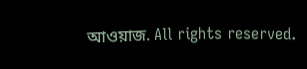আওয়াজ. All rights reserved.